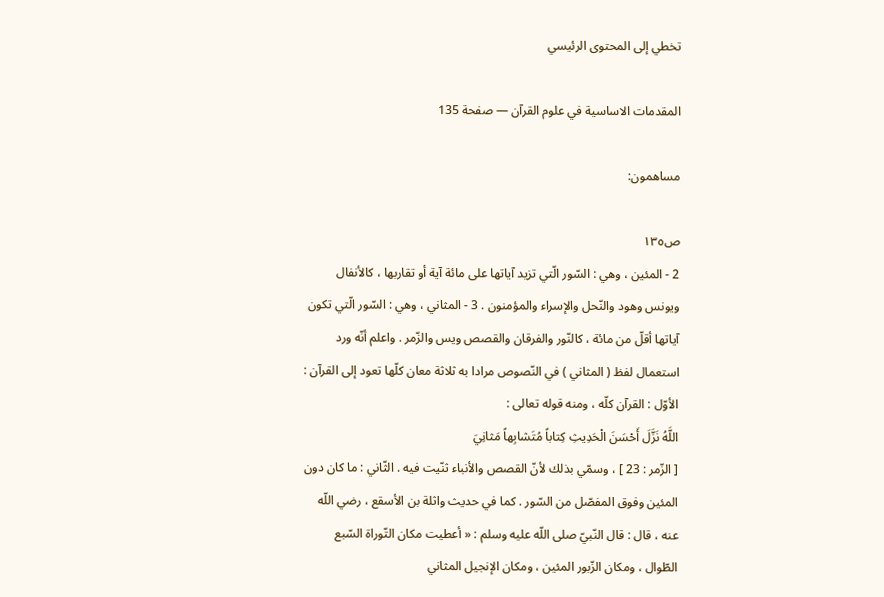تخطي إلى المحتوى الرئيسي

المقدمات الاساسية في علوم القرآن — صفحة 135

مساهمون:

ص١٣٥
2 - المئين ، وهي : السّور الّتي تزيد آياتها على مائة آية أو تقاربها ، كالأنفال ويونس وهود والنّحل والإسراء والمؤمنون . 3 - المثاني ، وهي : السّور الّتي تكون آياتها أقلّ من مائة ، كالنّور والفرقان والقصص ويس والزّمر . واعلم أنّه ورد استعمال لفظ ( المثاني ) في النّصوص مرادا به ثلاثة معان كلّها تعود إلى القرآن : الأوّل : القرآن كلّه ، ومنه قوله تعالى :
اللَّهُ نَزَّلَ أَحْسَنَ الْحَدِيثِ كِتاباً مُتَشابِهاً مَثانِيَ
[ الزّمر : 23 ] ، وسمّي بذلك لأنّ القصص والأنباء ثنّيت فيه . الثّاني : ما كان دون المئين وفوق المفصّل من السّور . كما في حديث واثلة بن الأسقع ، رضي اللّه عنه ، قال : قال النّبيّ صلى اللّه عليه وسلم : « أعطيت مكان التّوراة السّبع الطّوال ، ومكان الزّبور المئين ، ومكان الإنجيل المثاني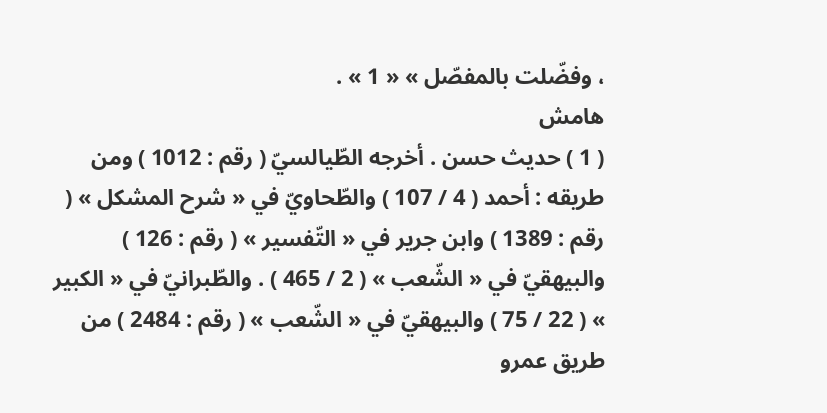، وفضّلت بالمفصّل » « 1 » .
هامش
( 1 ) حديث حسن . أخرجه الطّيالسيّ ( رقم : 1012 ) ومن طريقه : أحمد ( 4 / 107 ) والطّحاويّ في « شرح المشكل » ( رقم : 1389 ) وابن جرير في « التّفسير » ( رقم : 126 ) والبيهقيّ في « الشّعب » ( 2 / 465 ) . والطّبرانيّ في « الكبير » ( 22 / 75 ) والبيهقيّ في « الشّعب » ( رقم : 2484 ) من طريق عمرو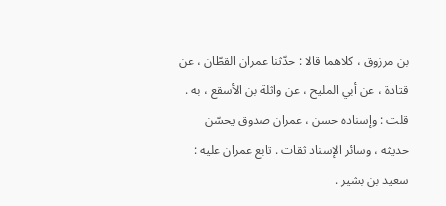بن مرزوق ، كلاهما قالا : حدّثنا عمران القطّان ، عن قتادة ، عن أبي المليح ، عن واثلة بن الأسقع ، به . قلت : وإسناده حسن ، عمران صدوق يحسّن حديثه ، وسائر الإسناد ثقات . تابع عمران عليه : سعيد بن بشير .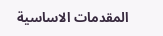المقدمات الاساسية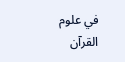في علوم القرآن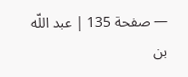— صفحة 135 | عبد اللّه بن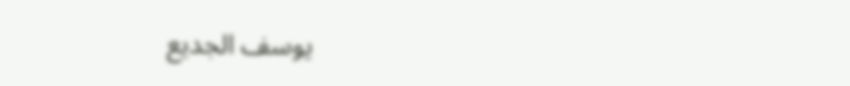يوسف الجديع